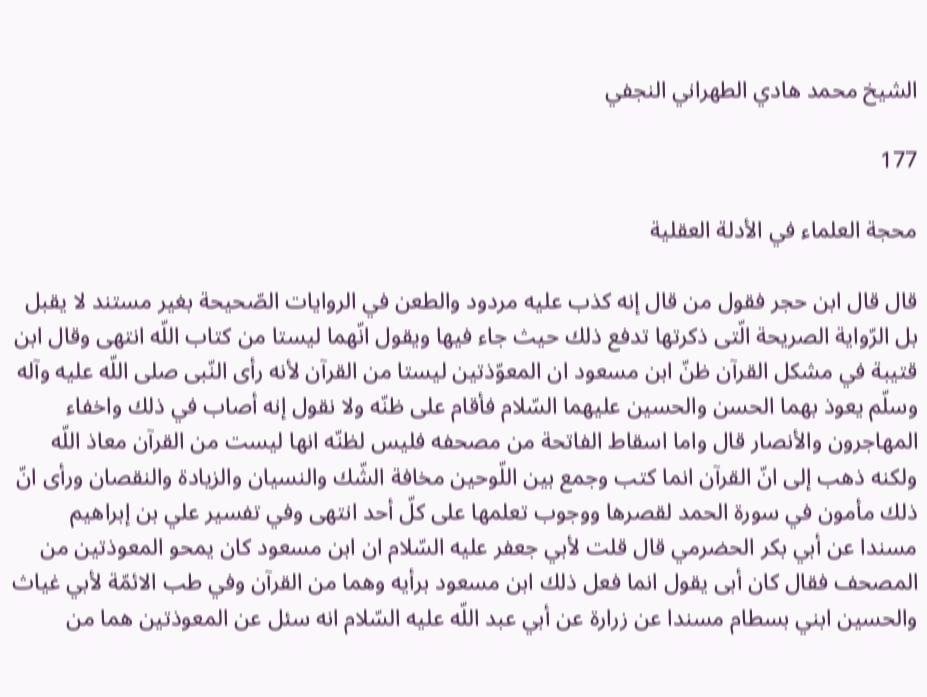الشيخ محمد هادي الطهراني النجفي

177

محجة العلماء في الأدلة العقلية

قال قال ابن حجر فقول من قال إنه كذب عليه مردود والطعن في الروايات الصّحيحة بغير مستند لا يقبل بل الرّواية الصريحة الّتى ذكرتها تدفع ذلك حيث جاء فيها ويقول انّهما ليستا من كتاب اللّه انتهى وقال ابن قتيبة في مشكل القرآن ظنّ ابن مسعود ان المعوّذتين ليستا من القرآن لأنه رأى النّبى صلى اللّه عليه وآله وسلّم يعوذ بهما الحسن والحسين عليهما السّلام فأقام على ظنّه ولا نقول إنه أصاب في ذلك واخفاء المهاجرون والأنصار قال واما اسقاط الفاتحة من مصحفه فليس لظنّه انها ليست من القرآن معاذ اللّه ولكنه ذهب إلى انّ القرآن انما كتب وجمع بين اللّوحين مخافة الشّك والنسيان والزيادة والنقصان ورأى انّ ذلك مأمون في سورة الحمد لقصرها ووجوب تعلمها على كلّ أحد انتهى وفي تفسير علي بن إبراهيم مسندا عن أبي بكر الحضرمي قال قلت لأبي جعفر عليه السّلام ان ابن مسعود كان يمحو المعوذتين من المصحف فقال كان أبى يقول انما فعل ذلك ابن مسعود برأيه وهما من القرآن وفي طب الائمّة لأبي غياث والحسين ابني بسطام مسندا عن زرارة عن أبي عبد اللّه عليه السّلام انه سئل عن المعوذتين هما من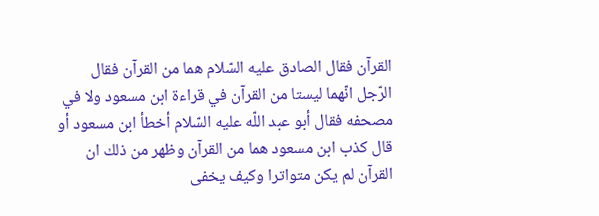القرآن فقال الصادق عليه السّلام هما من القرآن فقال الرّجل انّهما ليستا من القرآن في قراءة ابن مسعود ولا في مصحفه فقال أبو عبد اللّه عليه السّلام أخطأ ابن مسعود أو قال كذب ابن مسعود هما من القرآن وظهر من ذلك ان القرآن لم يكن متواترا وكيف يخفى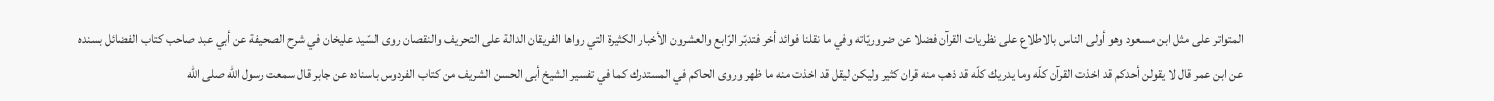المتواتر على مثل ابن مسعود وهو أولى الناس بالاطلاع على نظريات القرآن فضلا عن ضروريّاته وفي ما نقلنا فوائد أخر فتدبّر الرّابع والعشرون الأخبار الكثيرة التي رواها الفريقان الدالة على التحريف والنقصان روى السّيد عليخان في شرح الصحيفة عن أبي عبد صاحب كتاب الفضائل بسنده عن ابن عمر قال لا يقولن أحدكم قد اخذت القرآن كلّه وما يدريك كلّه قد ذهب منه قران كثير وليكن ليقل قد اخذت منه ما ظهر وروى الحاكم في المستدرك كما في تفسير الشيخ أبى الحسن الشريف من كتاب الفردوس باسناده عن جابر قال سمعت رسول اللّه صلى اللّه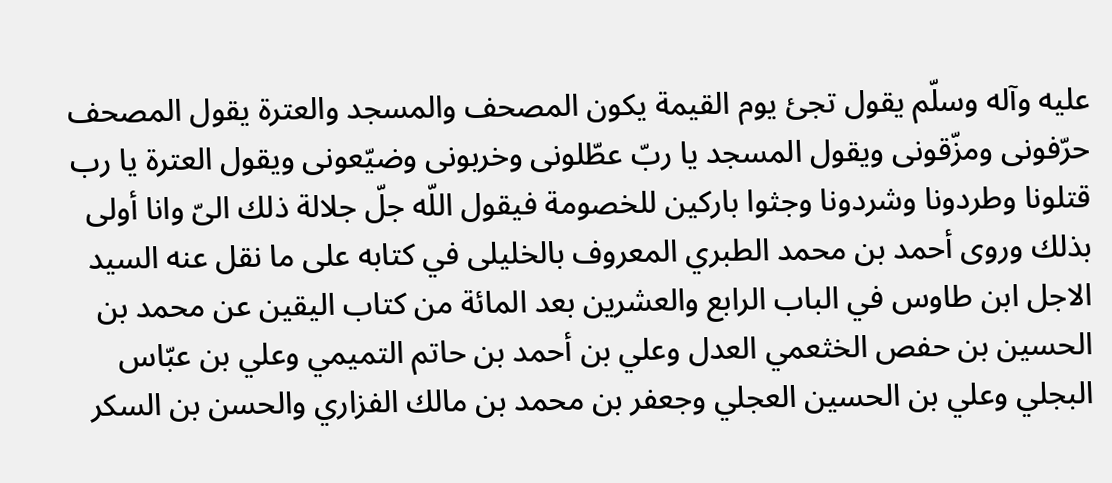عليه وآله وسلّم يقول تجئ يوم القيمة يكون المصحف والمسجد والعترة يقول المصحف حرّفونى ومزّقونى ويقول المسجد يا ربّ عطّلونى وخربونى وضيّعونى ويقول العترة يا رب قتلونا وطردونا وشردونا وجثوا باركين للخصومة فيقول اللّه جلّ جلالة ذلك الىّ وانا أولى بذلك وروى أحمد بن محمد الطبري المعروف بالخليلى في كتابه على ما نقل عنه السيد الاجل ابن طاوس في الباب الرابع والعشرين بعد المائة من كتاب اليقين عن محمد بن الحسين بن حفص الخثعمي العدل وعلي بن أحمد بن حاتم التميمي وعلي بن عبّاس البجلي وعلي بن الحسين العجلي وجعفر بن محمد بن مالك الفزاري والحسن بن السكر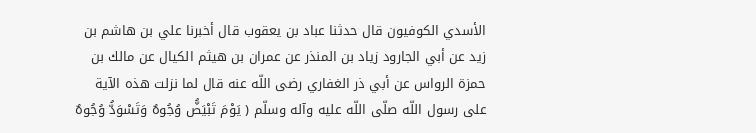الأسدي الكوفيون قال حدثنا عباد بن يعقوب قال أخبرنا علي بن هاشم بن زيد عن أبي الجارود زياد بن المنذر عن عمران بن هيثم الكيال عن مالك بن حمزة الرواس عن أبي ذر الغفاري رضى اللّه عنه قال لما نزلت هذه الآية على رسول اللّه صلّى اللّه عليه وآله وسلّم ( يَوْمَ تَبْيَضُّ وُجُوهٌ وَتَسْوَدُّ وُجُوهٌ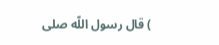) قال رسول اللّه صلى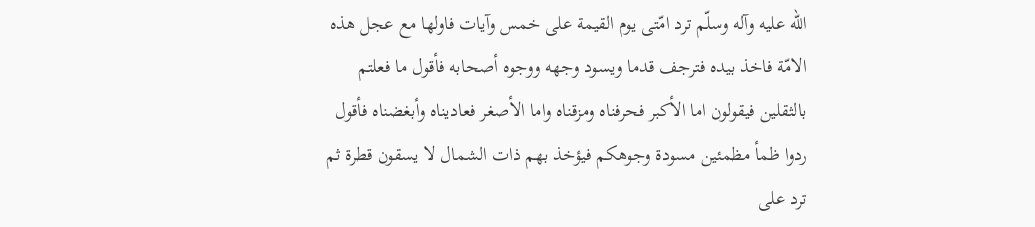اللّه عليه وآله وسلّم ترد امّتى يوم القيمة على خمس وآيات فاولها مع عجل هذه الامّة فاخذ بيده فترجف قدما ويسود وجهه ووجوه أصحابه فأقول ما فعلتم بالثقلين فيقولون اما الأكبر فحرفناه ومزقناه واما الأصغر فعاديناه وأبغضناه فأقول ردوا ظمأ مظمئين مسودة وجوهكم فيؤخذ بهم ذات الشمال لا يسقون قطرة ثم ترد على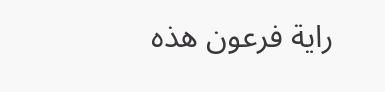راية فرعون هذه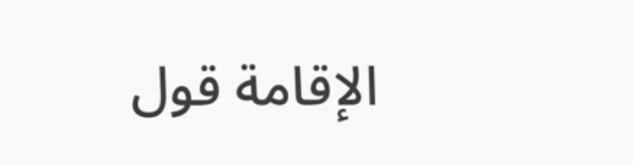الإقامة قول